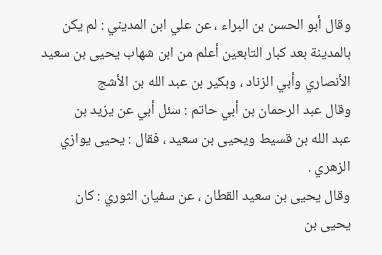وقال أبو الحسن بن البراء ، عن علي ابن المديني : لم يكن
بالمدينة بعد كبار التابعين أعلم من ابن شهاب يحيى بن سعيد
الأنصاري وأبي الزناد ، وبكير بن عبد الله بن الأشج
وقال عبد الرحمان بن أبي حاتم : سئل أبي عن يزيد بن
عبد الله بن قسيط ويحيى بن سعيد ، فقال : يحيى يوازي الزهري .
وقال يحيى بن سعيد القطان ، عن سفيان الثوري : كان
يحيى بن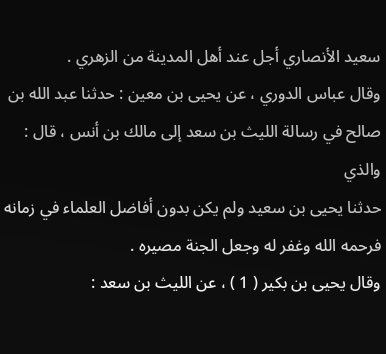سعيد الأنصاري أجل عند أهل المدينة من الزهري .
وقال عباس الدوري ، عن يحيى بن معين : حدثنا عبد الله بن
صالح في رسالة الليث بن سعد إلى مالك بن أنس ، قال : والذي
حدثنا يحيى بن سعيد ولم يكن بدون أفاضل العلماء في زمانه
فرحمه الله وغفر له وجعل الجنة مصيره .
وقال يحيى بن بكير ( 1 ) ، عن الليث بن سعد :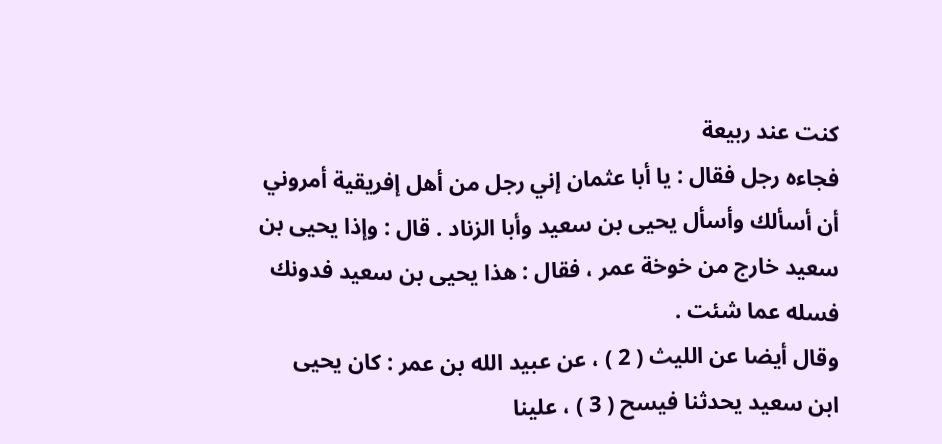كنت عند ربيعة
فجاءه رجل فقال : يا أبا عثمان إني رجل من أهل إفريقية أمروني
أن أسألك وأسأل يحيى بن سعيد وأبا الزناد . قال : وإذا يحيى بن
سعيد خارج من خوخة عمر ، فقال : هذا يحيى بن سعيد فدونك
فسله عما شئت .
وقال أيضا عن الليث ( 2 ) ، عن عبيد الله بن عمر : كان يحيى
ابن سعيد يحدثنا فيسح ( 3 ) ، علينا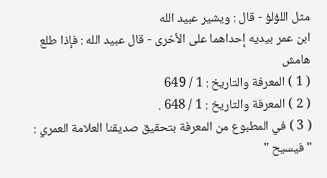مثل اللؤلؤ - قال : ويشير عبيد الله
ابن عمر بيديه إحداهما على الأخرى - قال عبيد الله : فإذا طلع
هامش
( 1 ) المعرفة والتاريخ : 1 / 649
( 2 ) المعرفة والتاريخ : 1 / 648 .
( 3 ) في المطبوع من المعرفة بتحقيق صديقنا العلامة العمري : " فيسيح "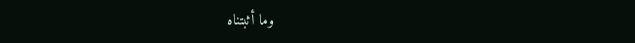وما أثبتناه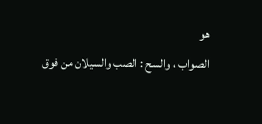هو
الصواب ، والسح : الصب والسيلان من فوق